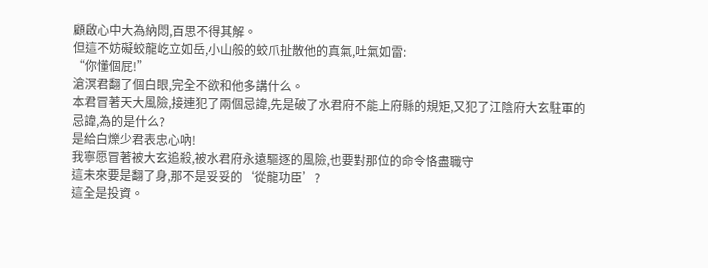顧啟心中大為納悶,百思不得其解。
但這不妨礙蛟龍屹立如岳,小山般的蛟爪扯散他的真氣,吐氣如雷:
“你懂個屁!”
滄溟君翻了個白眼,完全不欲和他多講什么。
本君冒著天大風險,接連犯了兩個忌諱,先是破了水君府不能上府縣的規矩,又犯了江陰府大玄駐軍的忌諱,為的是什么?
是給白爍少君表忠心吶!
我寧愿冒著被大玄追殺,被水君府永遠驅逐的風險,也要對那位的命令恪盡職守
這未來要是翻了身,那不是妥妥的‘從龍功臣’?
這全是投資。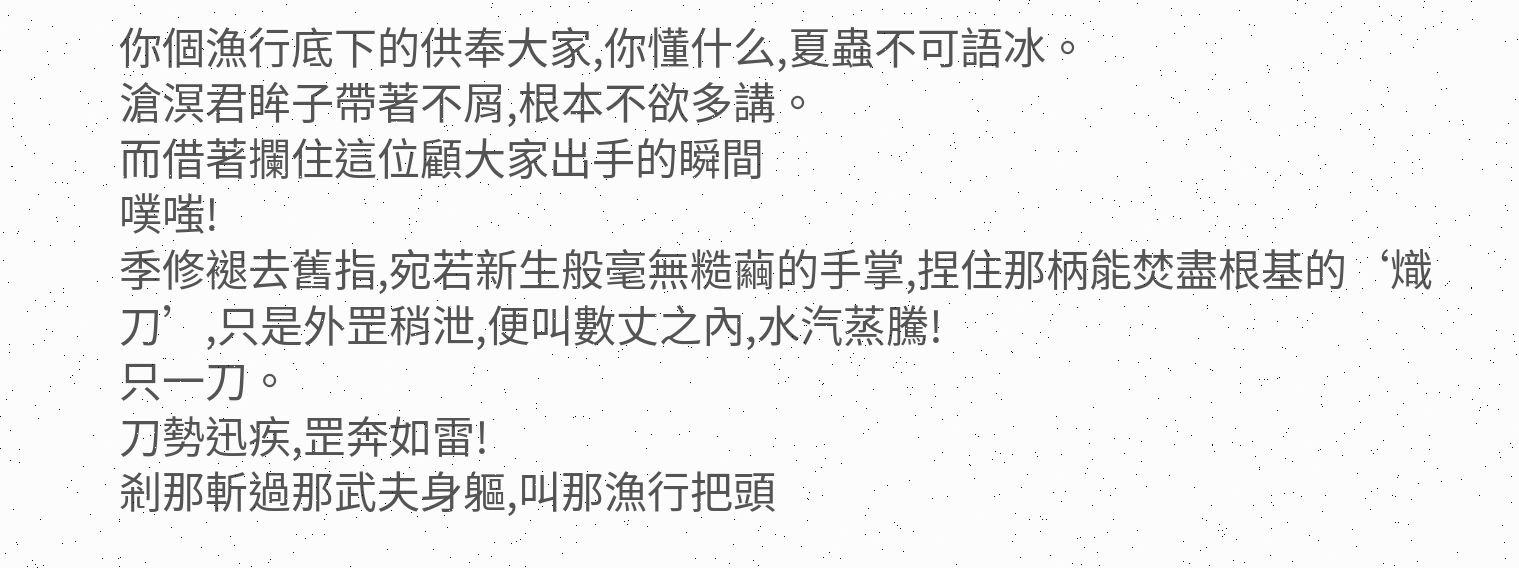你個漁行底下的供奉大家,你懂什么,夏蟲不可語冰。
滄溟君眸子帶著不屑,根本不欲多講。
而借著攔住這位顧大家出手的瞬間
噗嗤!
季修褪去舊指,宛若新生般毫無糙繭的手掌,捏住那柄能焚盡根基的‘熾刀’,只是外罡稍泄,便叫數丈之內,水汽蒸騰!
只一刀。
刀勢迅疾,罡奔如雷!
剎那斬過那武夫身軀,叫那漁行把頭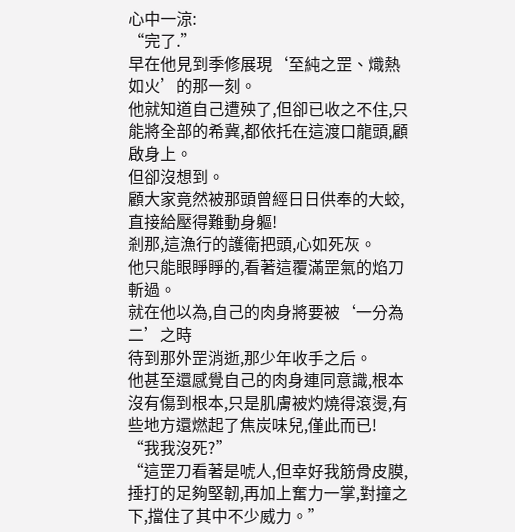心中一涼:
“完了.”
早在他見到季修展現‘至純之罡、熾熱如火’的那一刻。
他就知道自己遭殃了,但卻已收之不住,只能將全部的希冀,都依托在這渡口龍頭,顧啟身上。
但卻沒想到。
顧大家竟然被那頭曾經日日供奉的大蛟,直接給壓得難動身軀!
剎那,這漁行的護衛把頭,心如死灰。
他只能眼睜睜的,看著這覆滿罡氣的焰刀斬過。
就在他以為,自己的肉身將要被‘一分為二’之時
待到那外罡消逝,那少年收手之后。
他甚至還感覺自己的肉身連同意識,根本沒有傷到根本,只是肌膚被灼燒得滾燙,有些地方還燃起了焦炭味兒,僅此而已!
“我我沒死?”
“這罡刀看著是唬人,但幸好我筋骨皮膜,捶打的足夠堅韌,再加上奮力一掌,對撞之下,擋住了其中不少威力。”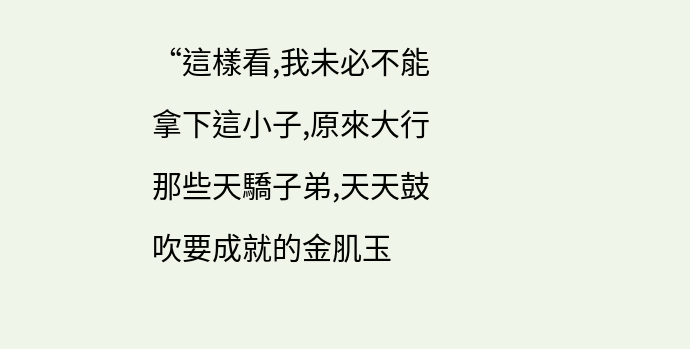“這樣看,我未必不能拿下這小子,原來大行那些天驕子弟,天天鼓吹要成就的金肌玉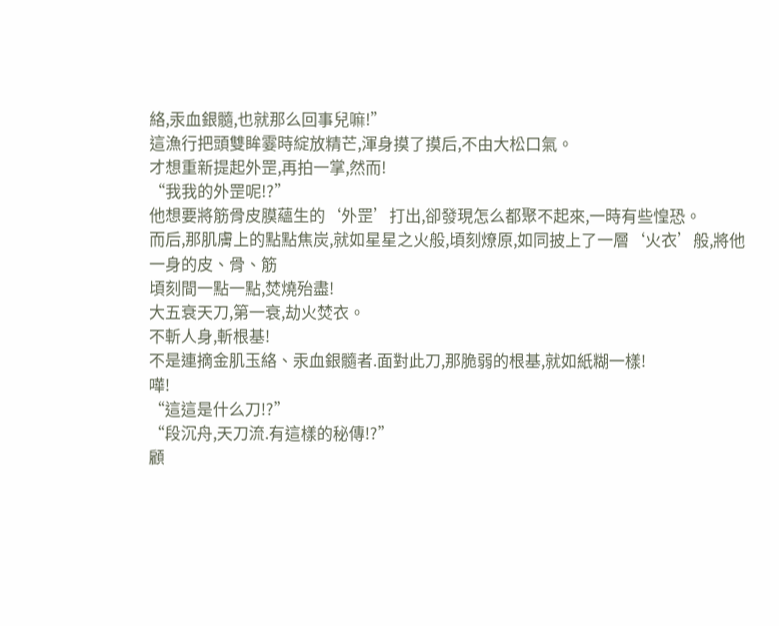絡,汞血銀髓,也就那么回事兒嘛!”
這漁行把頭雙眸霎時綻放精芒,渾身摸了摸后,不由大松口氣。
才想重新提起外罡,再拍一掌,然而!
“我我的外罡呢!?”
他想要將筋骨皮膜蘊生的‘外罡’打出,卻發現怎么都聚不起來,一時有些惶恐。
而后,那肌膚上的點點焦炭,就如星星之火般,頃刻燎原,如同披上了一層‘火衣’般,將他一身的皮、骨、筋
頃刻間一點一點,焚燒殆盡!
大五衰天刀,第一衰,劫火焚衣。
不斬人身,斬根基!
不是連摘金肌玉絡、汞血銀髓者.面對此刀,那脆弱的根基,就如紙糊一樣!
嘩!
“這這是什么刀!?”
“段沉舟,天刀流.有這樣的秘傳!?”
顧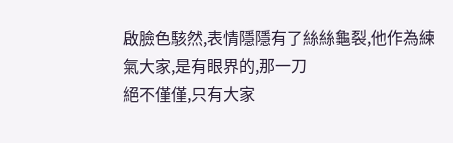啟臉色駭然,表情隱隱有了絲絲龜裂,他作為練氣大家,是有眼界的,那一刀
絕不僅僅,只有大家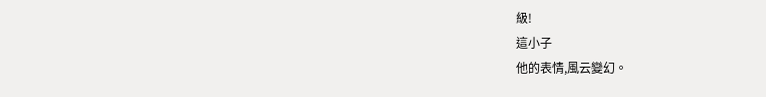級!
這小子
他的表情,風云變幻。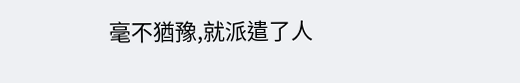毫不猶豫,就派遣了人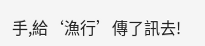手,給‘漁行’傳了訊去!